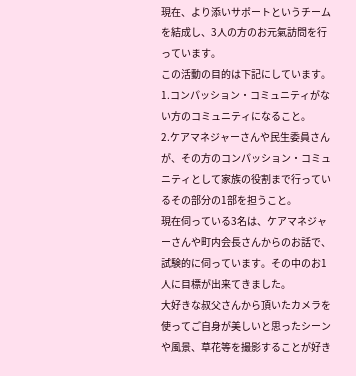現在、より添いサポートというチームを結成し、3人の方のお元氣訪問を行っています。
この活動の目的は下記にしています。
1.コンパッション・コミュニティがない方のコミュニティになること。
2.ケアマネジャーさんや民生委員さんが、その方のコンパッション・コミュニティとして家族の役割まで行っているその部分の1部を担うこと。
現在伺っている3名は、ケアマネジャーさんや町内会長さんからのお話で、試験的に伺っています。その中のお1人に目標が出来てきました。
大好きな叔父さんから頂いたカメラを使ってご自身が美しいと思ったシーンや風景、草花等を撮影することが好き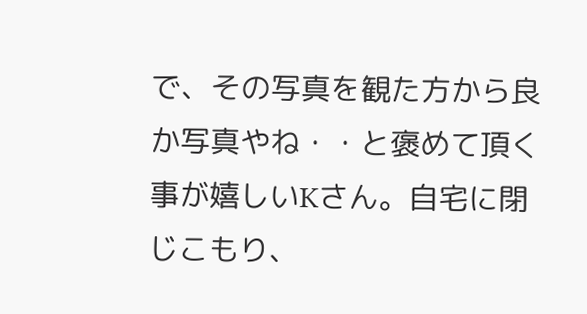で、その写真を観た方から良か写真やね・・と褒めて頂く事が嬉しいKさん。自宅に閉じこもり、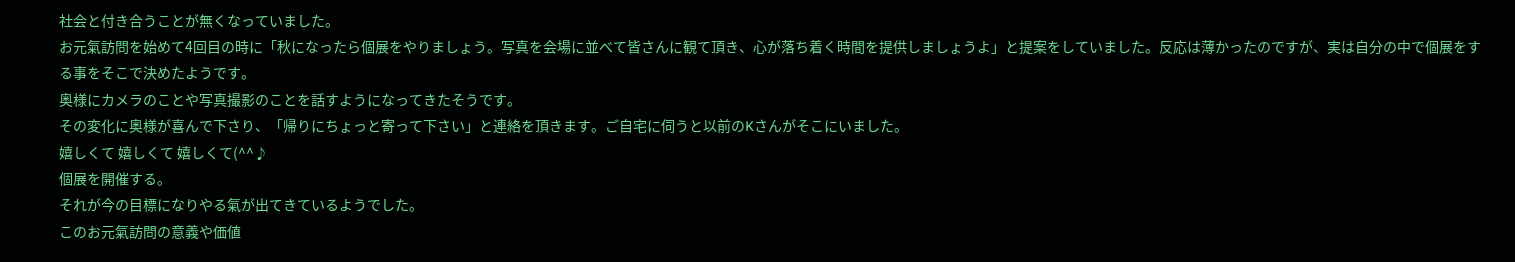社会と付き合うことが無くなっていました。
お元氣訪問を始めて4回目の時に「秋になったら個展をやりましょう。写真を会場に並べて皆さんに観て頂き、心が落ち着く時間を提供しましょうよ」と提案をしていました。反応は薄かったのですが、実は自分の中で個展をする事をそこで決めたようです。
奥様にカメラのことや写真撮影のことを話すようになってきたそうです。
その変化に奥様が喜んで下さり、「帰りにちょっと寄って下さい」と連絡を頂きます。ご自宅に伺うと以前のKさんがそこにいました。
嬉しくて 嬉しくて 嬉しくて(^^♪
個展を開催する。
それが今の目標になりやる氣が出てきているようでした。
このお元氣訪問の意義や価値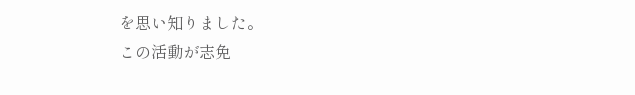を思い知りました。
この活動が志免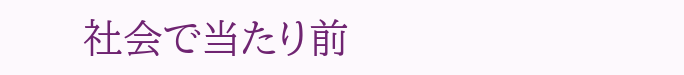社会で当たり前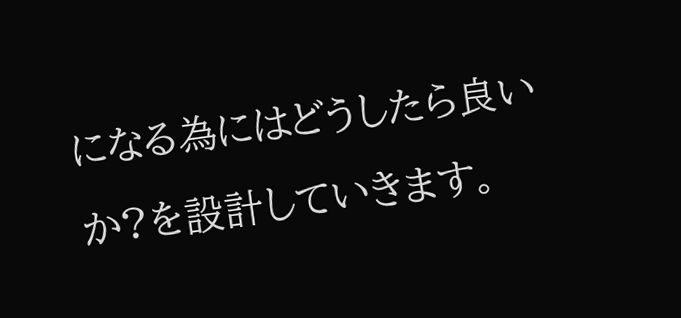になる為にはどうしたら良いか?を設計していきます。